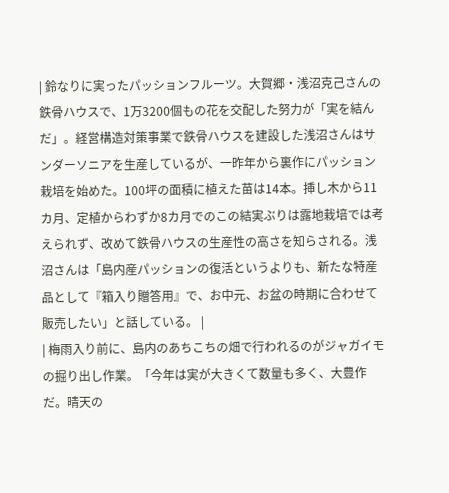| 鈴なりに実ったパッションフルーツ。大賀郷・浅沼克己さんの鉄骨ハウスで、1万3200個もの花を交配した努力が「実を結んだ」。経営構造対策事業で鉄骨ハウスを建設した浅沼さんはサンダーソニアを生産しているが、一昨年から裏作にパッション栽培を始めた。100坪の面積に植えた苗は14本。挿し木から11カ月、定植からわずか8カ月でのこの結実ぶりは露地栽培では考えられず、改めて鉄骨ハウスの生産性の高さを知らされる。浅沼さんは「島内産パッションの復活というよりも、新たな特産品として『箱入り贈答用』で、お中元、お盆の時期に合わせて販売したい」と話している。 |
| 梅雨入り前に、島内のあちこちの畑で行われるのがジャガイモの掘り出し作業。「今年は実が大きくて数量も多く、大豊作だ。晴天の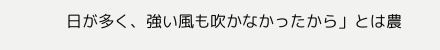日が多く、強い風も吹かなかったから」とは農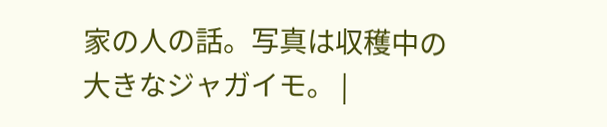家の人の話。写真は収穫中の大きなジャガイモ。 |